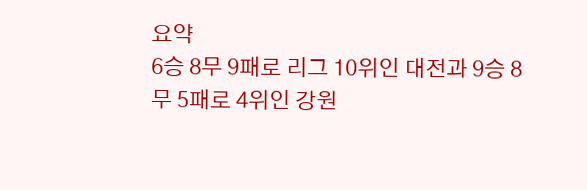요약
6승 8무 9패로 리그 10위인 대전과 9승 8무 5패로 4위인 강원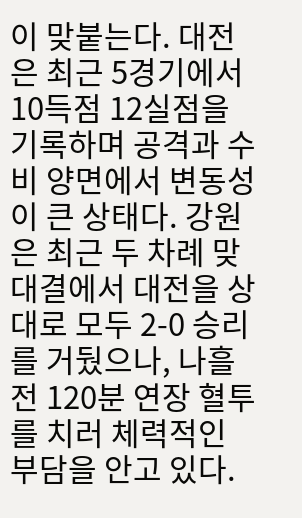이 맞붙는다. 대전은 최근 5경기에서 10득점 12실점을 기록하며 공격과 수비 양면에서 변동성이 큰 상태다. 강원은 최근 두 차례 맞대결에서 대전을 상대로 모두 2-0 승리를 거뒀으나, 나흘 전 120분 연장 혈투를 치러 체력적인 부담을 안고 있다.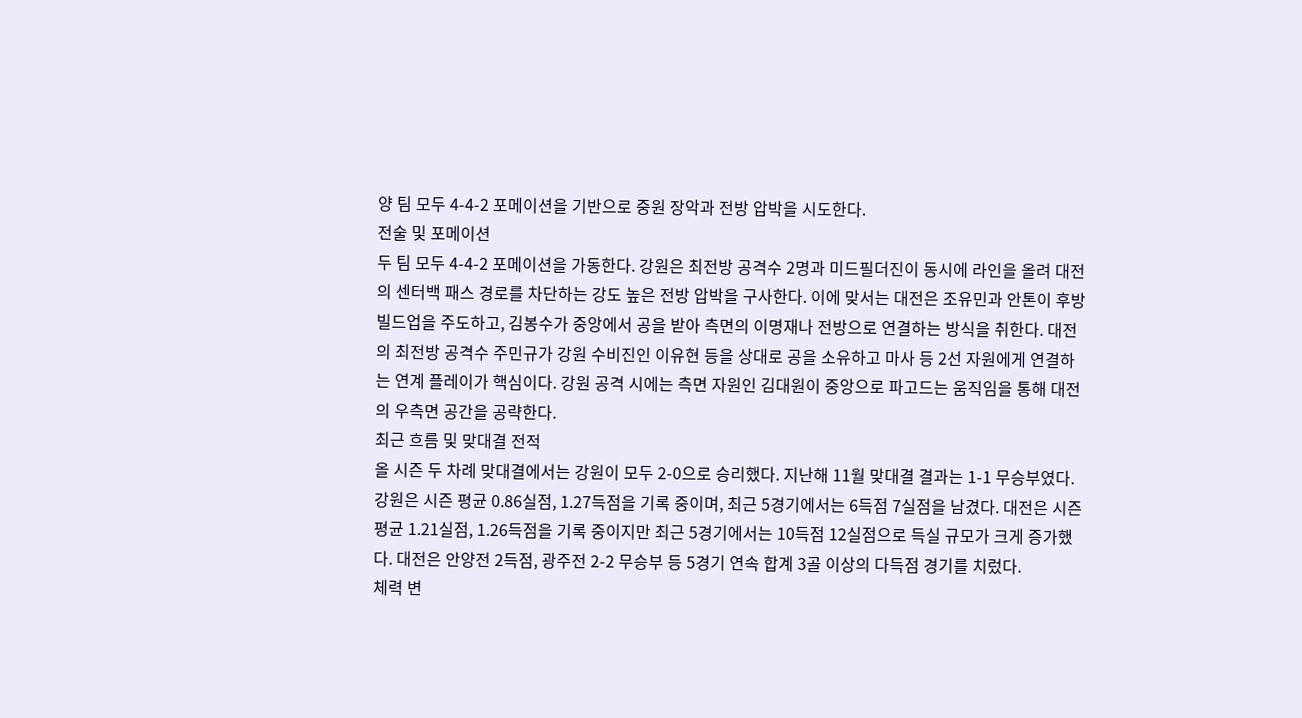양 팀 모두 4-4-2 포메이션을 기반으로 중원 장악과 전방 압박을 시도한다.
전술 및 포메이션
두 팀 모두 4-4-2 포메이션을 가동한다. 강원은 최전방 공격수 2명과 미드필더진이 동시에 라인을 올려 대전의 센터백 패스 경로를 차단하는 강도 높은 전방 압박을 구사한다. 이에 맞서는 대전은 조유민과 안톤이 후방 빌드업을 주도하고, 김봉수가 중앙에서 공을 받아 측면의 이명재나 전방으로 연결하는 방식을 취한다. 대전의 최전방 공격수 주민규가 강원 수비진인 이유현 등을 상대로 공을 소유하고 마사 등 2선 자원에게 연결하는 연계 플레이가 핵심이다. 강원 공격 시에는 측면 자원인 김대원이 중앙으로 파고드는 움직임을 통해 대전의 우측면 공간을 공략한다.
최근 흐름 및 맞대결 전적
올 시즌 두 차례 맞대결에서는 강원이 모두 2-0으로 승리했다. 지난해 11월 맞대결 결과는 1-1 무승부였다. 강원은 시즌 평균 0.86실점, 1.27득점을 기록 중이며, 최근 5경기에서는 6득점 7실점을 남겼다. 대전은 시즌 평균 1.21실점, 1.26득점을 기록 중이지만 최근 5경기에서는 10득점 12실점으로 득실 규모가 크게 증가했다. 대전은 안양전 2득점, 광주전 2-2 무승부 등 5경기 연속 합계 3골 이상의 다득점 경기를 치렀다.
체력 변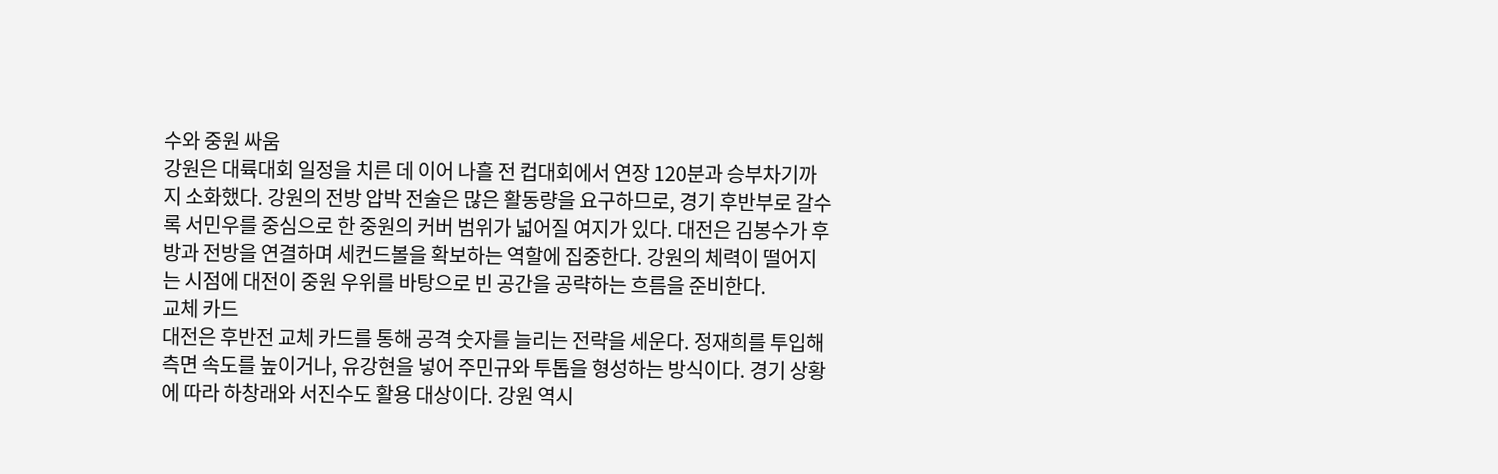수와 중원 싸움
강원은 대륙대회 일정을 치른 데 이어 나흘 전 컵대회에서 연장 120분과 승부차기까지 소화했다. 강원의 전방 압박 전술은 많은 활동량을 요구하므로, 경기 후반부로 갈수록 서민우를 중심으로 한 중원의 커버 범위가 넓어질 여지가 있다. 대전은 김봉수가 후방과 전방을 연결하며 세컨드볼을 확보하는 역할에 집중한다. 강원의 체력이 떨어지는 시점에 대전이 중원 우위를 바탕으로 빈 공간을 공략하는 흐름을 준비한다.
교체 카드
대전은 후반전 교체 카드를 통해 공격 숫자를 늘리는 전략을 세운다. 정재희를 투입해 측면 속도를 높이거나, 유강현을 넣어 주민규와 투톱을 형성하는 방식이다. 경기 상황에 따라 하창래와 서진수도 활용 대상이다. 강원 역시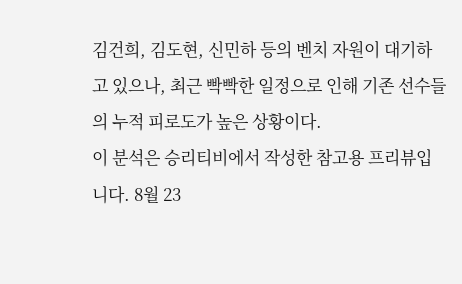김건희, 김도현, 신민하 등의 벤치 자원이 대기하고 있으나, 최근 빡빡한 일정으로 인해 기존 선수들의 누적 피로도가 높은 상황이다.
이 분석은 승리티비에서 작성한 참고용 프리뷰입니다. 8월 23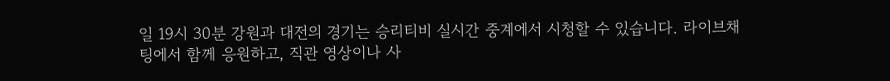일 19시 30분 강원과 대전의 경기는 승리티비 실시간 중계에서 시청할 수 있습니다. 라이브채팅에서 함께 응원하고, 직관 영상이나 사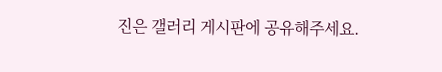진은 갤러리 게시판에 공유해주세요.